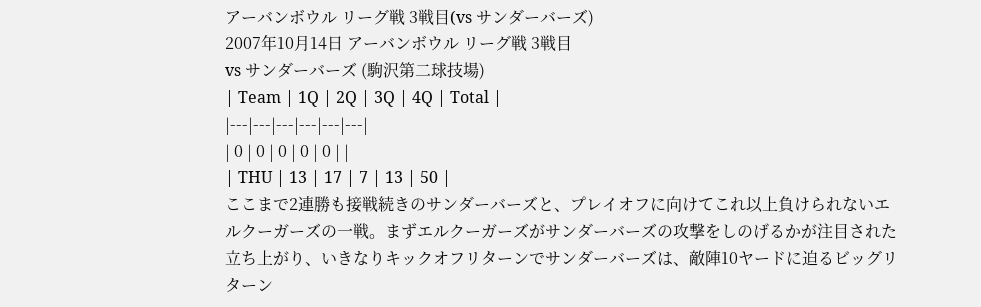アーバンボウル リーグ戦 3戦目(vs サンダーバーズ)
2007年10月14日 アーバンボウル リーグ戦 3戦目
vs サンダーバーズ (駒沢第二球技場)
| Team | 1Q | 2Q | 3Q | 4Q | Total |
|---|---|---|---|---|---|
| 0 | 0 | 0 | 0 | 0 | |
| THU | 13 | 17 | 7 | 13 | 50 |
ここまで2連勝も接戦続きのサンダーバーズと、プレイオフに向けてこれ以上負けられないエルクーガーズの一戦。まずエルクーガーズがサンダーバーズの攻撃をしのげるかが注目された立ち上がり、いきなりキックオフリターンでサンダーバーズは、敵陣10ヤードに迫るビッグリターン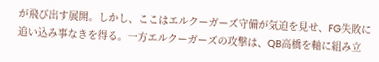が飛び出す展開。しかし、ここはエルクーガーズ守備が気迫を見せ、FG失敗に追い込み事なきを得る。一方エルクーガーズの攻撃は、QB高橋を軸に組み立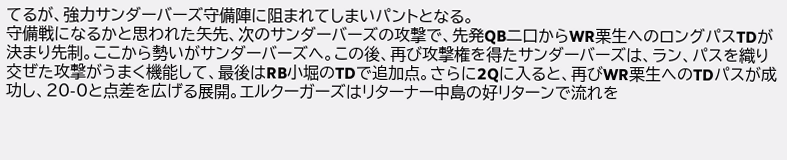てるが、強力サンダーバーズ守備陣に阻まれてしまいパントとなる。
守備戦になるかと思われた矢先、次のサンダーバーズの攻撃で、先発QB二口からWR栗生へのロングパスTDが決まり先制。ここから勢いがサンダーバーズへ。この後、再び攻撃権を得たサンダーバーズは、ラン、パスを織り交ぜた攻撃がうまく機能して、最後はRB小堀のTDで追加点。さらに2Qに入ると、再びWR栗生へのTDパスが成功し、20-0と点差を広げる展開。エルクーガーズはリターナー中島の好リターンで流れを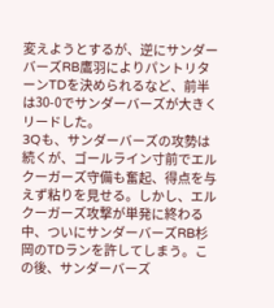変えようとするが、逆にサンダーバーズRB鷹羽によりパントリターンTDを決められるなど、前半は30-0でサンダーバーズが大きくリードした。
3Qも、サンダーバーズの攻勢は続くが、ゴールライン寸前でエルクーガーズ守備も奮起、得点を与えず粘りを見せる。しかし、エルクーガーズ攻撃が単発に終わる中、ついにサンダーバーズRB杉岡のTDランを許してしまう。この後、サンダーバーズ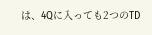は、4Qに入っても2つのTD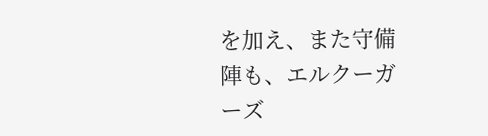を加え、また守備陣も、エルクーガーズ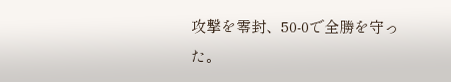攻撃を零封、50-0で全勝を守った。